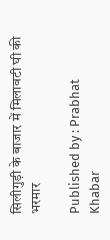सिलीगुड़ी के बाजार में मिलावटी घी की भरमार

Published by : Prabhat Khabar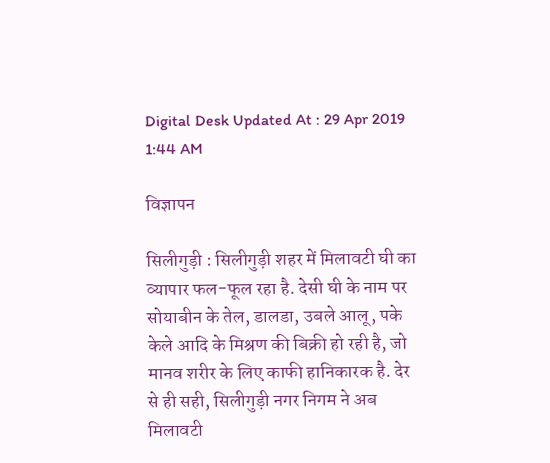Digital Desk Updated At : 29 Apr 2019 1:44 AM

विज्ञापन

सिलीगुड़ी : सिलीगुड़ी शहर में मिलावटी घी का व्यापार फल-फूल रहा है. देसी घी के नाम पर सोयाबीन के तेल, डालडा, उबले आलू, पके केले आदि के मिश्रण की बिक्री हो रही है, जो मानव शरीर के लिए काफी हानिकारक है. देर से ही सही, सिलीगुड़ी नगर निगम ने अब मिलावटी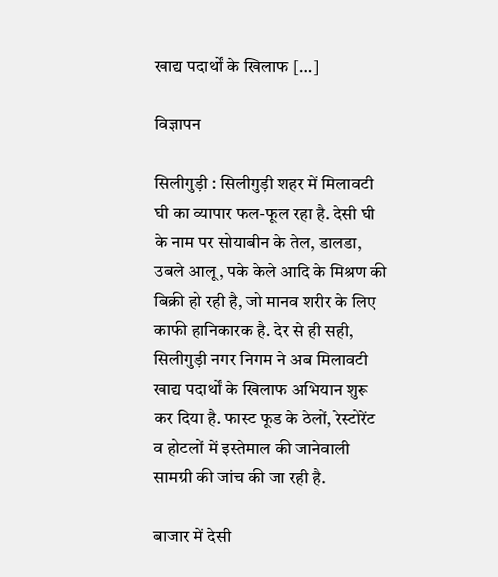खाद्य पदार्थों के खिलाफ […]

विज्ञापन

सिलीगुड़ी : सिलीगुड़ी शहर में मिलावटी घी का व्यापार फल-फूल रहा है. देसी घी के नाम पर सोयाबीन के तेल, डालडा, उबले आलू, पके केले आदि के मिश्रण की बिक्री हो रही है, जो मानव शरीर के लिए काफी हानिकारक है. देर से ही सही, सिलीगुड़ी नगर निगम ने अब मिलावटी खाद्य पदार्थों के खिलाफ अभियान शुरू कर दिया है. फास्ट फूड के ठेलों, रेस्टोरेंट व होटलों में इस्तेमाल की जानेवाली सामग्री की जांच की जा रही है.

बाजार में देसी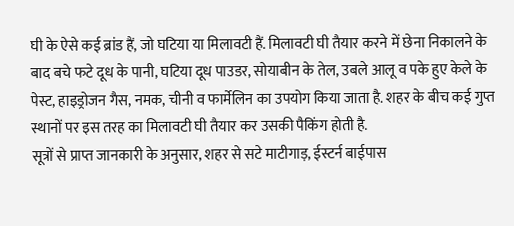घी के ऐसे कई ब्रांड हैं, जो घटिया या मिलावटी हैं. मिलावटी घी तैयार करने में छेना निकालने के बाद बचे फटे दूध के पानी, घटिया दूध पाउडर, सोयाबीन के तेल, उबले आलू व पके हुए केले के पेस्ट, हाइड्रोजन गैस, नमक, चीनी व फार्मेलिन का उपयोग किया जाता है. शहर के बीच कई गुप्त स्थानों पर इस तरह का मिलावटी घी तैयार कर उसकी पैकिंग होती है.
सूत्रों से प्राप्त जानकारी के अनुसार, शहर से सटे माटीगाड़, ईस्टर्न बाईपास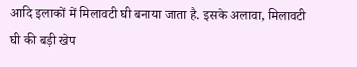आदि इलाकों में मिलावटी घी बनाया जाता है. इसके अलावा, मिलावटी घी की बड़ी खेप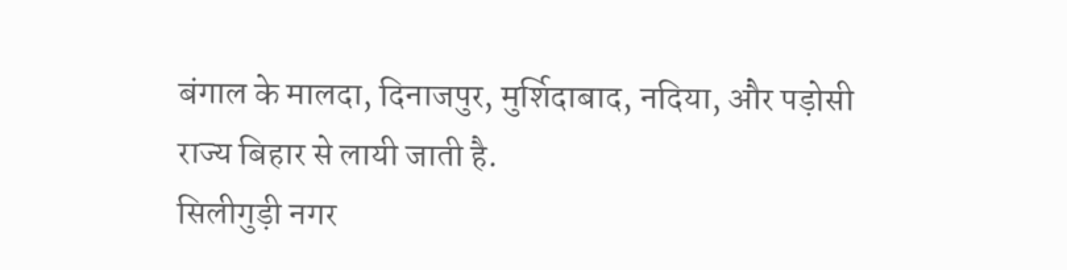बंगाल के मालदा, दिनाजपुर, मुर्शिदाबाद, नदिया, और पड़ोसी राज्य बिहार से लायी जाती है.
सिलीगुड़ी नगर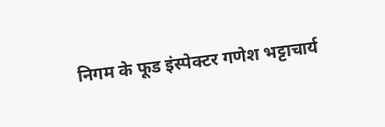निगम के फूड इंस्पेक्टर गणेश भट्टाचार्य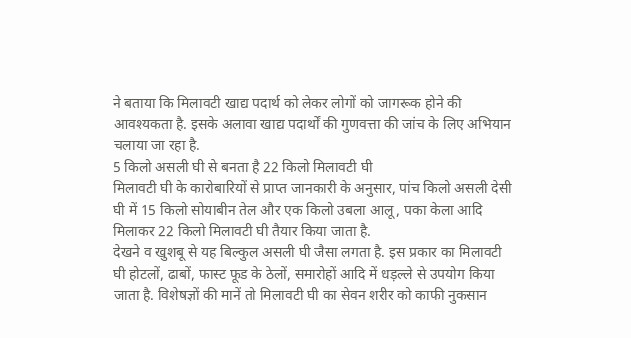ने बताया कि मिलावटी खाद्य पदार्थ को लेकर लोगों को जागरूक होने की आवश्यकता है. इसके अलावा खाद्य पदार्थों की गुणवत्ता की जांच के लिए अभियान चलाया जा रहा है.
5 किलो असली घी से बनता है 22 किलो मिलावटी घी
मिलावटी घी के कारोबारियों से प्राप्त जानकारी के अनुसार, पांच किलो असली देसी घी में 15 किलो सोयाबीन तेल और एक किलो उबला आलू, पका केला आदि मिलाकर 22 किलो मिलावटी घी तैयार किया जाता है.
देखने व खुशबू से यह बिल्कुल असली घी जैसा लगता है. इस प्रकार का मिलावटी घी होटलों, ढाबों, फास्ट फूड के ठेलों, समारोहों आदि में धड़ल्ले से उपयोग किया जाता है. विशेषज्ञों की मानें तो मिलावटी घी का सेवन शरीर को काफी नुकसान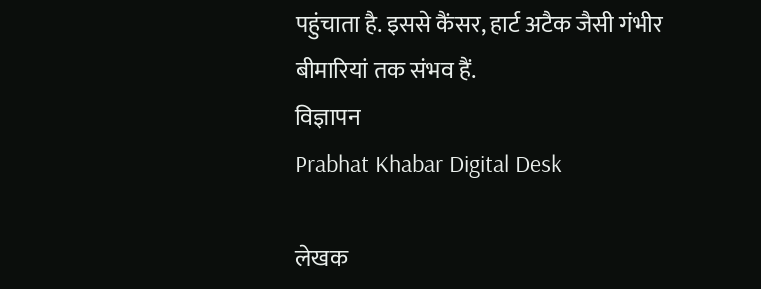पहुंचाता है. इससे कैंसर, हार्ट अटैक जैसी गंभीर बीमारियां तक संभव हैं.
विज्ञापन
Prabhat Khabar Digital Desk

लेखक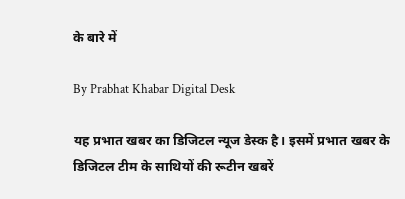के बारे में

By Prabhat Khabar Digital Desk

यह प्रभात खबर का डिजिटल न्यूज डेस्क है। इसमें प्रभात खबर के डिजिटल टीम के साथियों की रूटीन खबरें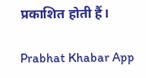प्रकाशित होती हैं।

Prabhat Khabar App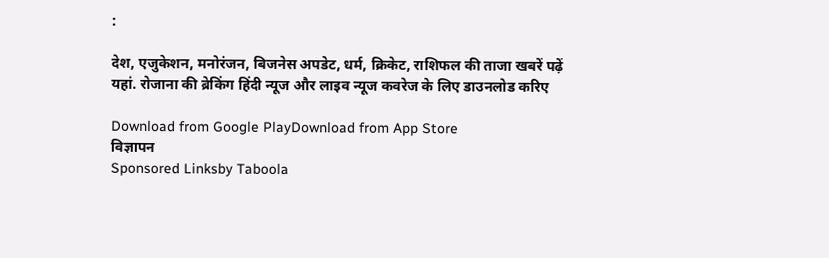:

देश, एजुकेशन, मनोरंजन, बिजनेस अपडेट, धर्म, क्रिकेट, राशिफल की ताजा खबरें पढ़ें यहां. रोजाना की ब्रेकिंग हिंदी न्यूज और लाइव न्यूज कवरेज के लिए डाउनलोड करिए

Download from Google PlayDownload from App Store
विज्ञापन
Sponsored Linksby Taboola